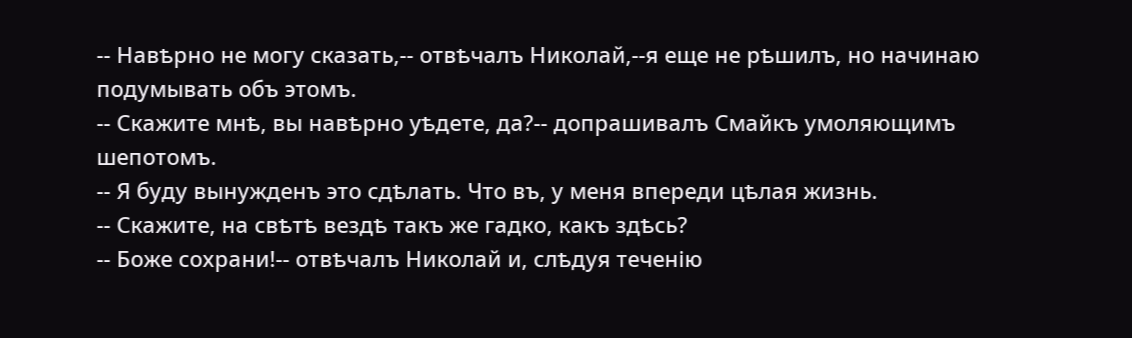-- Навѣрно не могу сказать,-- отвѣчалъ Николай,--я еще не рѣшилъ, но начинаю подумывать объ этомъ.
-- Скажите мнѣ, вы навѣрно уѣдете, да?-- допрашивалъ Смайкъ умоляющимъ шепотомъ.
-- Я буду вынужденъ это сдѣлать. Что въ, у меня впереди цѣлая жизнь.
-- Скажите, на свѣтѣ вездѣ такъ же гадко, какъ здѣсь?
-- Боже сохрани!-- отвѣчалъ Николай и, слѣдуя теченію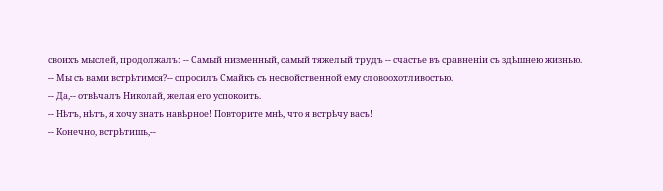своихъ мыслей, продолжалъ: -- Самый низменный, самый тяжелый трудъ -- счастье въ сравненіи съ здѣшнею жизнью.
-- Мы съ вами встрѣтимся?-- спросилъ Смайкъ съ несвойственной ему словоохотливостью.
-- Да,-- отвѣчалъ Николай, желая его успокоить.
-- Нѣтъ, нѣтъ, я хочу знать навѣрное! Повторите мнѣ, что я встрѣчу васъ!
-- Конечно, встрѣтишь,--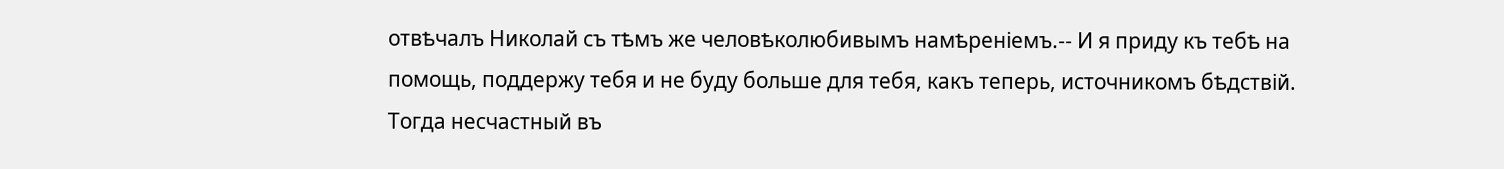отвѣчалъ Николай съ тѣмъ же человѣколюбивымъ намѣреніемъ.-- И я приду къ тебѣ на помощь, поддержу тебя и не буду больше для тебя, какъ теперь, источникомъ бѣдствій.
Тогда несчастный въ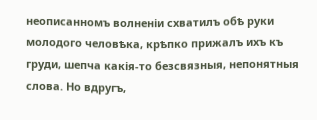неописанномъ волненіи схватилъ обѣ руки молодого человѣка, крѣпко прижалъ ихъ къ груди, шепча какія-то безсвязныя, непонятныя слова. Но вдругъ,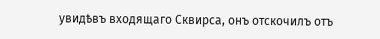увидѣвъ входящаго Сквирса, онъ отскочилъ отъ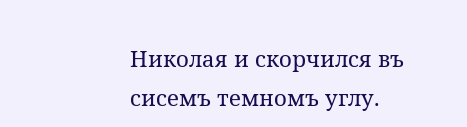Николая и скорчился въ сисемъ темномъ углу.